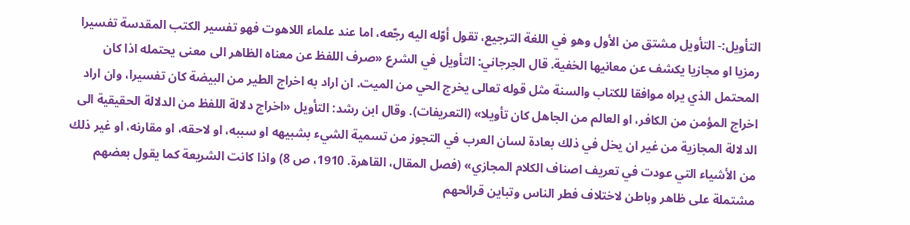التأويل:- التأويل مشتق من الأول وهو في اللغة الترجيع، تقول أوّله اليه رجّعه، اما عند علماء اللاهوت فهو تفسير الكتب المقدسة تفسيرا رمزيا او مجازيا يكشف عن معانيها الخفية. قال الجرجاني: التأويل في الشرع «صرف اللفظ عن معناه الظاهر الى معنى يحتمله اذا كان المحتمل الذي يراه موافقا للكتاب والسنة مثل قوله تعالى يخرج الحي من الميت. ان اراد به اخراج الطير من البيضة كان تفسيرا، وان اراد اخراج المؤمن من الكافر، او العالم من الجاهل كان تأويلا» (التعريفات). وقال ابن رشد: التأويل «اخراج دلالة اللفظ من الدلالة الحقيقية الى الدلالة المجازية من غير ان يخل في ذلك بعادة لسان العرب في التجوز من تسمية الشيء بشبيهه او سببه، او لاحقه، او مقارنه، او غير ذلك من الأشياء التي عودت في تعريف اصناف الكلام المجازي» (فصل المقال، القاهرة. 1910، ص 8) واذا كانت الشريعة كما يقول بعضهم مشتملة على ظاهر وباطن لاختلاف فطر الناس وتباين قرائحهم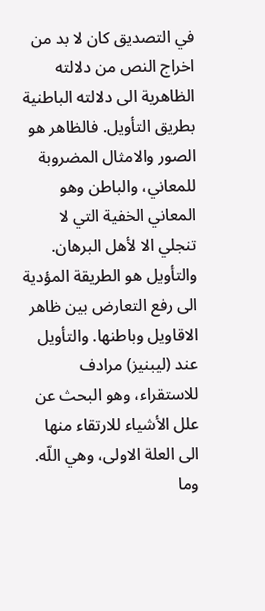في التصديق كان لا بد من اخراج النص من دلالته الظاهرية الى دلالته الباطنية بطريق التأويل. فالظاهر هو الصور والامثال المضروبة للمعاني، والباطن وهو المعاني الخفية التي لا تنجلي الا لأهل البرهان. والتأويل هو الطريقة المؤدية الى رفع التعارض بين ظاهر الاقاويل وباطنها. والتأويل عند (ليبنيز) مرادف للاستقراء، وهو البحث عن علل الأشياء للارتقاء منها الى العلة الاولى، وهي اللّه. وما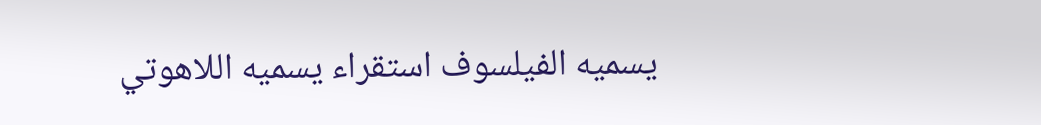يسميه الفيلسوف استقراء يسميه اللاهوتي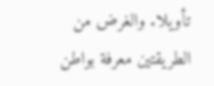تأويلا. والغرض من الطريقتين معرفة بواطن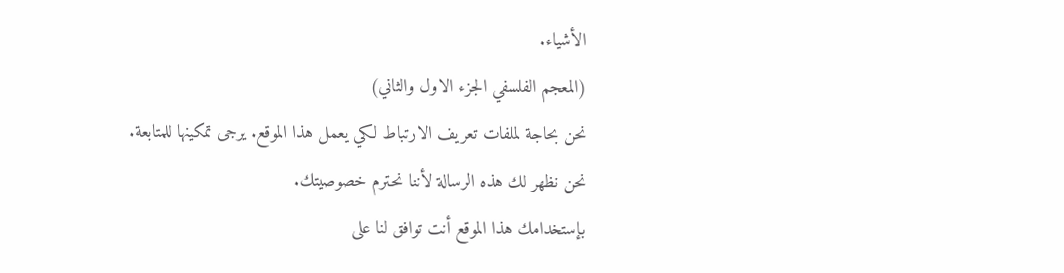الأشياء.
(المعجم الفلسفي الجزء الاول والثاني)
نحن بحاجة لملفات تعريف الارتباط لكي يعمل هذا الموقع. يرجى تمكينها للمتابعة.
نحن نظهر لك هذه الرسالة لأننا نحترم خصوصيتك.
بإستخدامك هذا الموقع أنت توافق لنا على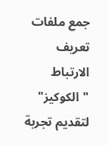جمع ملفات تعريف الارتباط "الكوكيز" لتقديم تجربة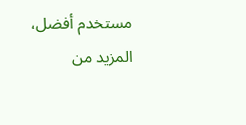مستخدم أفضل،
المزيد من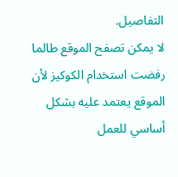التفاصيل.
لا يمكن تصفح الموقع طالما رفضت استخدام الكوكيز لأن الموقع يعتمد عليه بشكل أساسي للعمل